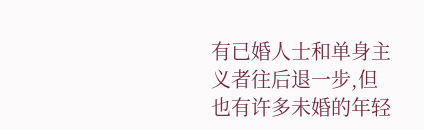有已婚人士和单身主义者往后退一步,但也有许多未婚的年轻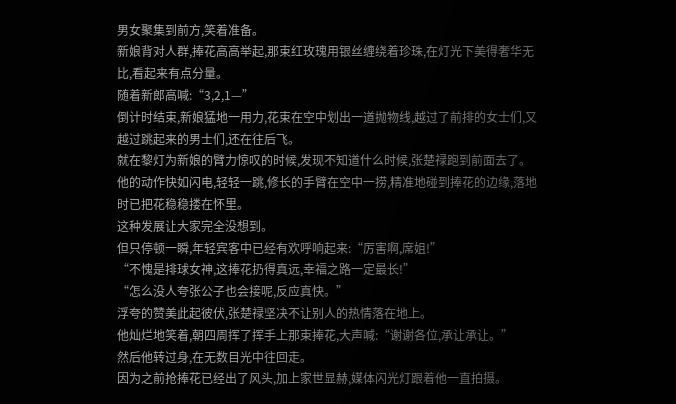男女聚集到前方,笑着准备。
新娘背对人群,捧花高高举起,那束红玫瑰用银丝缠绕着珍珠,在灯光下美得奢华无比,看起来有点分量。
随着新郎高喊:“3,2,1—”
倒计时结束,新娘猛地一用力,花束在空中划出一道抛物线,越过了前排的女士们,又越过跳起来的男士们,还在往后飞。
就在黎灯为新娘的臂力惊叹的时候,发现不知道什么时候,张楚禄跑到前面去了。
他的动作快如闪电,轻轻一跳,修长的手臂在空中一捞,精准地碰到捧花的边缘,落地时已把花稳稳搂在怀里。
这种发展让大家完全没想到。
但只停顿一瞬,年轻宾客中已经有欢呼响起来:“厉害啊,席姐!”
“不愧是排球女神,这捧花扔得真远,幸福之路一定最长!”
“怎么没人夸张公子也会接呢,反应真快。”
浮夸的赞美此起彼伏,张楚禄坚决不让别人的热情落在地上。
他灿烂地笑着,朝四周挥了挥手上那束捧花,大声喊:“谢谢各位,承让承让。”
然后他转过身,在无数目光中往回走。
因为之前抢捧花已经出了风头,加上家世显赫,媒体闪光灯跟着他一直拍摄。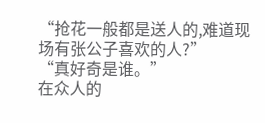“抢花一般都是送人的,难道现场有张公子喜欢的人?”
“真好奇是谁。”
在众人的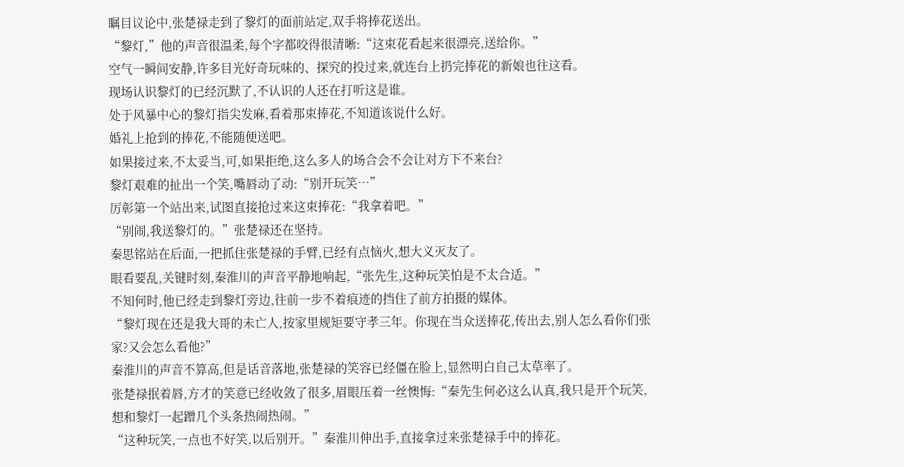瞩目议论中,张楚禄走到了黎灯的面前站定,双手将捧花送出。
“黎灯,”他的声音很温柔,每个字都咬得很清晰:“这束花看起来很漂亮,送给你。”
空气一瞬间安静,许多目光好奇玩味的、探究的投过来,就连台上扔完捧花的新娘也往这看。
现场认识黎灯的已经沉默了,不认识的人还在打听这是谁。
处于风暴中心的黎灯指尖发麻,看着那束捧花,不知道该说什么好。
婚礼上抢到的捧花,不能随便送吧。
如果接过来,不太妥当,可,如果拒绝,这么多人的场合会不会让对方下不来台?
黎灯艰难的扯出一个笑,嘴唇动了动:“别开玩笑…”
厉彰第一个站出来,试图直接抢过来这束捧花:“我拿着吧。”
“别闹,我送黎灯的。”张楚禄还在坚持。
秦思铭站在后面,一把抓住张楚禄的手臂,已经有点恼火,想大义灭友了。
眼看要乱,关键时刻,秦淮川的声音平静地响起,“张先生,这种玩笑怕是不太合适。”
不知何时,他已经走到黎灯旁边,往前一步不着痕迹的挡住了前方拍摄的媒体。
“黎灯现在还是我大哥的未亡人,按家里规矩要守孝三年。你现在当众送捧花,传出去,别人怎么看你们张家?又会怎么看他?”
秦淮川的声音不算高,但是话音落地,张楚禄的笑容已经僵在脸上,显然明白自己太草率了。
张楚禄抿着唇,方才的笑意已经收敛了很多,眉眼压着一丝懊悔:“秦先生何必这么认真,我只是开个玩笑,想和黎灯一起蹭几个头条热闹热闹。”
“这种玩笑,一点也不好笑,以后别开。”秦淮川伸出手,直接拿过来张楚禄手中的捧花。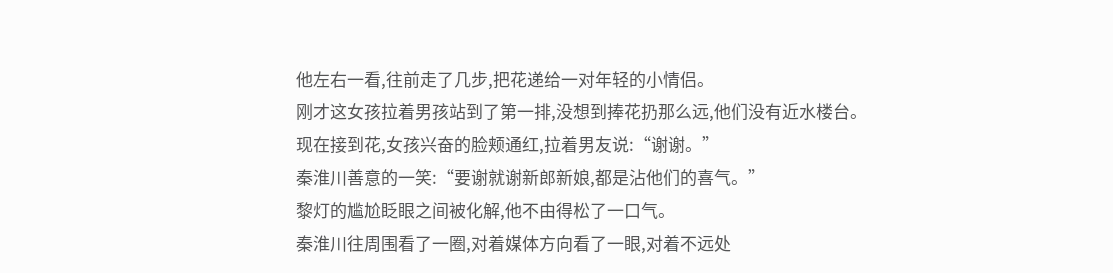他左右一看,往前走了几步,把花递给一对年轻的小情侣。
刚才这女孩拉着男孩站到了第一排,没想到捧花扔那么远,他们没有近水楼台。
现在接到花,女孩兴奋的脸颊通红,拉着男友说:“谢谢。”
秦淮川善意的一笑:“要谢就谢新郎新娘,都是沾他们的喜气。”
黎灯的尴尬眨眼之间被化解,他不由得松了一口气。
秦淮川往周围看了一圈,对着媒体方向看了一眼,对着不远处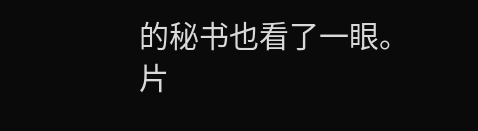的秘书也看了一眼。
片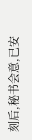刻后,秘书会意,已安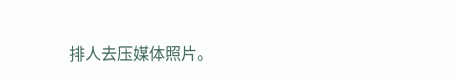排人去压媒体照片。